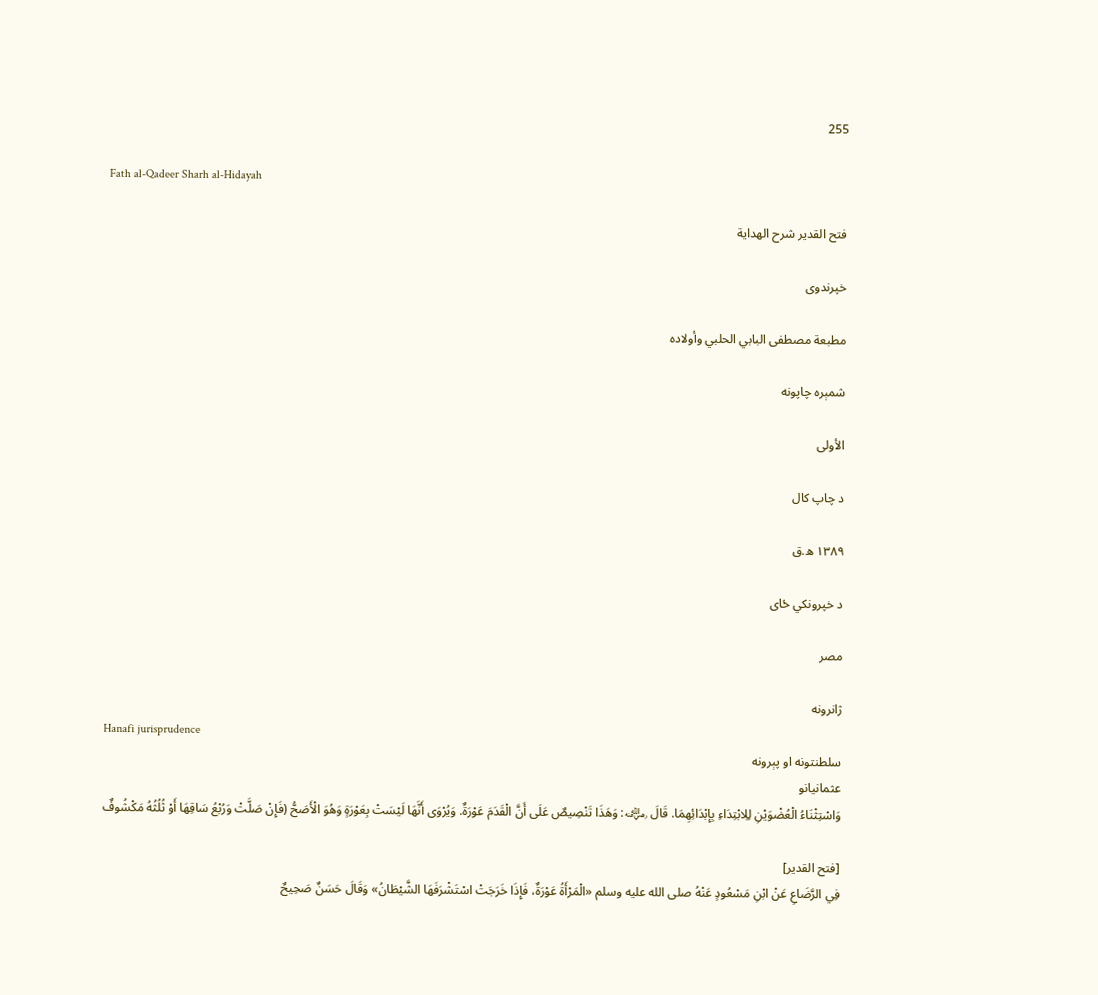255

Fath al-Qadeer Sharh al-Hidayah

فتح القدير شرح الهداية

خپرندوی

مطبعة مصطفى البابي الحلبي وأولاده

شمېره چاپونه

الأولى

د چاپ کال

۱۳۸۹ ه.ق

د خپرونکي ځای

مصر

ژانرونه
Hanafi jurisprudence
سلطنتونه او پېرونه
عثمانيانو
وَاسْتِثْنَاءُ الْعُضْوَيْنِ لِلِابْتِدَاءِ بِإِبْدَائِهِمَا. قَالَ ﵁: وَهَذَا تَنْصِيصٌ عَلَى أَنَّ الْقَدَمَ عَوْرَةٌ. وَيُرْوَى أَنَّهَا لَيْسَتْ بِعَوْرَةٍ وَهُوَ الْأَصَحُّ (فَإِنْ صَلَّتْ وَرُبْعُ سَاقِهَا أَوْ ثُلُثُهُ مَكْشُوفٌ

[فتح القدير]
فِي الرَّضَاعِ عَنْ ابْنِ مَسْعُودٍ عَنْهُ صلى الله عليه وسلم «الْمَرْأَةُ عَوْرَةٌ، فَإِذَا خَرَجَتْ اسْتَشْرَفَهَا الشَّيْطَانُ» وَقَالَ حَسَنٌ صَحِيحٌ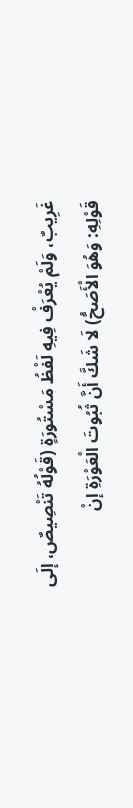غَرِيبٌ، وَلَمْ يُعْرَفْ فِيهِ لَفْظُ مَسْتُورَةٍ (قَوْلُهُ تَنْصِيصٌ، إلَى قَوْلِهِ: وَهُوَ الْأَصَحُّ) لَا شَكَّ أَنَّ ثُبُوتَ الْعَوْرَةِ إنْ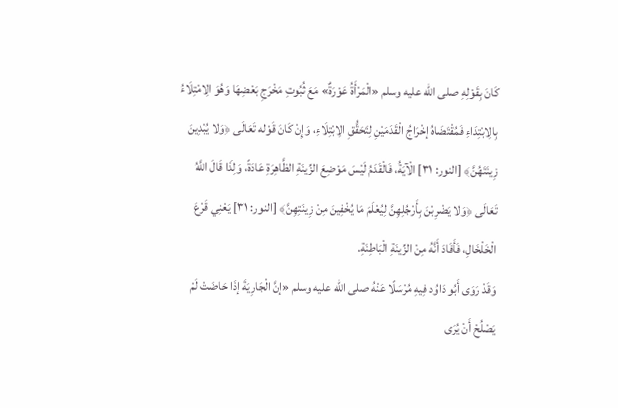كَانَ بِقَوْلِهِ صلى الله عليه وسلم «الْمَرْأَةُ عَوْرَةٌ» مَعَ ثُبُوتِ مَخْرَجِ بَعْضِهَا وَهُوَ الِامْتِلَاءُ بِالِابْتِدَاءِ فَمُقْتَضَاهُ إخْرَاجُ الْقَدَمَيْنِ لِتَحَقُّقِ الِابْتِلَاءِ، وَإِنْ كَانَ قَوْله تَعَالَى ﴿وَلا يُبْدِينَ زِينَتَهُنَّ﴾ [النور: ٣١] الْآيَةُ، فَالْقَدَمُ لَيْسَ مَوْضِعَ الزِّينَةِ الظَّاهِرَةِ عَادَةً، وَلِذَا قَالَ اللَّهُ تَعَالَى ﴿وَلا يَضْرِبْنَ بِأَرْجُلِهِنَّ لِيُعْلَمَ مَا يُخْفِينَ مِنْ زِينَتِهِنَّ﴾ [النور: ٣١] يَعْنِي قَرْعَ الْخَلْخَالِ، فَأَفَادَ أَنَّهُ مِنْ الزِّينَةِ الْبَاطِنَةِ.
وَقَدْ رَوَى أَبُو دَاوُد فِيهِ مُرْسَلًا عَنْهُ صلى الله عليه وسلم «إنَّ الْجَارِيَةَ إذَا حَاضَتْ لَمْ يَصْلُحْ أَنْ يُرَى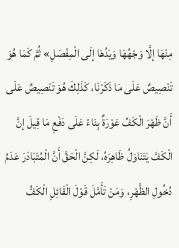مِنْهَا إلَّا وَجْهُهَا وَيَدُهَا إلَى الْمِفْصَلِ» ثُمَّ كَمَا هُوَ تَنْصِيصٌ عَلَى مَا ذَكَرْنَا، كَذَلِكَ هُوَ تَنْصِيصٌ عَلَى أَنَّ ظَهْرَ الْكَفِّ عَوْرَةٌ بِنَاءً عَلَى دَفْعِ مَا قِيلَ إنَّ الْكَفَّ يَتَنَاوَلُ ظَاهِرَهُ، لَكِنَّ الْحَقَّ أَنَّ الْمُتَبَادَرَ عَدَمُ دُخُولِ الظَّهْرِ، وَمَنْ تَأَمَّلَ قَوْلَ الْقَائِلِ الْكَفُّ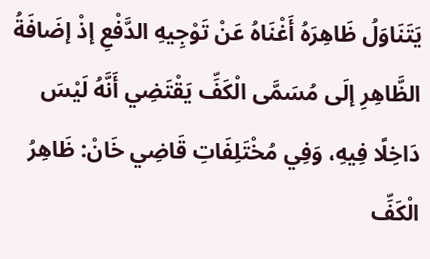يَتَنَاوَلُ ظَاهِرَهُ أَغْنَاهُ عَنْ تَوْجِيهِ الدَّفْعِ إذْ إضَافَةُ الظَّاهِرِ إلَى مُسَمَّى الْكَفِّ يَقْتَضِي أَنَّهُ لَيْسَ دَاخِلًا فِيهِ، وَفِي مُخْتَلِفَاتِ قَاضِي خَانْ: ظَاهِرُ الْكَفِّ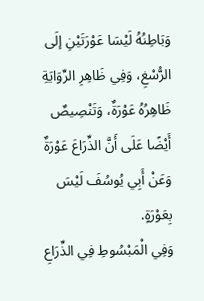وَبَاطِنُهُ لَيْسَا عَوْرَتَيْنِ إلَى الرُّسْغِ، وَفِي ظَاهِرِ الرِّوَايَةِ ظَاهِرُهُ عَوْرَةٌ، وَتَنْصِيصٌ أَيْضًا عَلَى أَنَّ الذِّرَاعَ عَوْرَةٌ وَعَنْ أَبِي يُوسُفَ لَيْسَ بِعَوْرَةٍ.
وَفِي الْمَبْسُوطِ فِي الذِّرَاعِ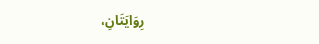رِوَايَتَانِ،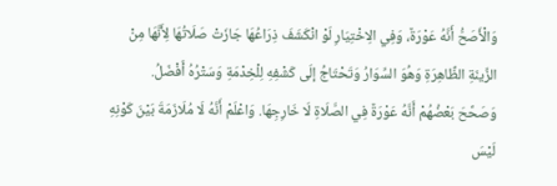وَالْأَصَحُّ أَنَّهُ عَوْرَةٌ، وَفِي الِاخْتِيَارِ لَوْ انْكَشَفَ ذِرَاعُهَا جَازَتْ صَلَاتُهَا لِأَنَّهَا مِنْ الزِّينَةِ الظَّاهِرَةِ وَهُوَ السِّوَارُ وَتَحْتَاجُ إلَى كَشْفِهِ لِلْخِدْمَةِ وَسَتْرُهُ أَفْضَلُ.
وَصَحَّحَ بَعْضُهُمْ أَنَّهُ عَوْرَةٌ فِي الصَّلَاةِ لَا خَارِجِهَا. وَاعْلَمْ أَنَّهُ لَا مُلَازَمَةَ بَيْنَ كَوْنِهِ لَيْسَ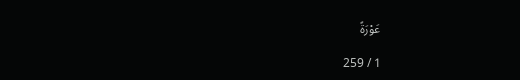عَوْرَةً

1 / 259